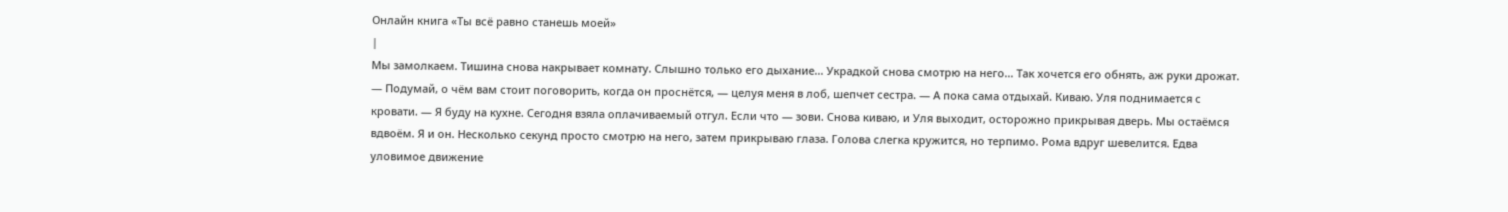Онлайн книга «Ты всё равно станешь моей»
|
Мы замолкаем. Тишина снова накрывает комнату. Слышно только его дыхание... Украдкой снова смотрю на него... Так хочется его обнять, аж руки дрожат. — Подумай, о чём вам стоит поговорить, когда он проснётся, — целуя меня в лоб, шепчет сестра. — А пока сама отдыхай. Киваю. Уля поднимается с кровати. — Я буду на кухне. Сегодня взяла оплачиваемый отгул. Если что — зови. Снова киваю, и Уля выходит, осторожно прикрывая дверь. Мы остаёмся вдвоём. Я и он. Несколько секунд просто смотрю на него, затем прикрываю глаза. Голова слегка кружится, но терпимо. Рома вдруг шевелится. Едва уловимое движение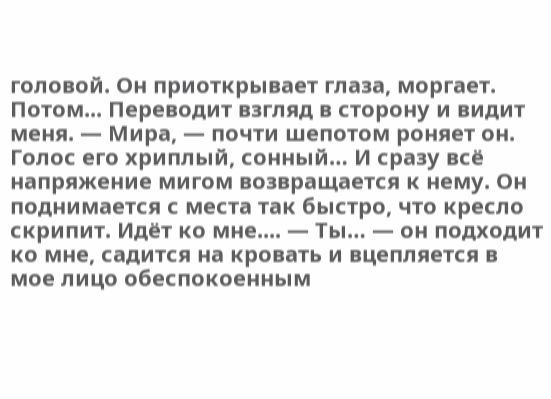головой. Он приоткрывает глаза, моргает. Потом... Переводит взгляд в сторону и видит меня. — Мира, — почти шепотом роняет он. Голос его хриплый, сонный… И сразу всё напряжение мигом возвращается к нему. Он поднимается с места так быстро, что кресло скрипит. Идёт ко мне.... — Ты… — он подходит ко мне, садится на кровать и вцепляется в мое лицо обеспокоенным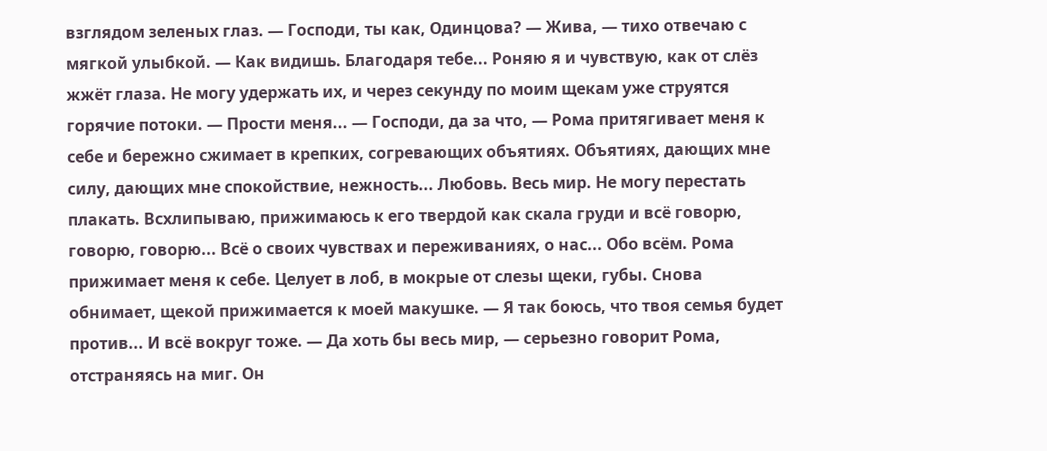взглядом зеленых глаз. — Господи, ты как, Одинцова? — Жива, — тихо отвечаю с мягкой улыбкой. — Как видишь. Благодаря тебе... Роняю я и чувствую, как от слёз жжёт глаза. Не могу удержать их, и через секунду по моим щекам уже струятся горячие потоки. — Прости меня... — Господи, да за что, — Рома притягивает меня к себе и бережно сжимает в крепких, согревающих объятиях. Объятиях, дающих мне силу, дающих мне спокойствие, нежность... Любовь. Весь мир. Не могу перестать плакать. Всхлипываю, прижимаюсь к его твердой как скала груди и всё говорю, говорю, говорю... Всё о своих чувствах и переживаниях, о нас... Обо всём. Рома прижимает меня к себе. Целует в лоб, в мокрые от слезы щеки, губы. Снова обнимает, щекой прижимается к моей макушке. — Я так боюсь, что твоя семья будет против... И всё вокруг тоже. — Да хоть бы весь мир, — серьезно говорит Рома, отстраняясь на миг. Он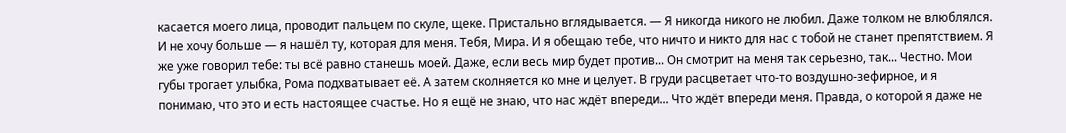касается моего лица, проводит пальцем по скуле, щеке. Пристально вглядывается. — Я никогда никого не любил. Даже толком не влюблялся. И не хочу больше — я нашёл ту, которая для меня. Тебя, Мира. И я обещаю тебе, что ничто и никто для нас с тобой не станет препятствием. Я же уже говорил тебе: ты всё равно станешь моей. Даже, если весь мир будет против... Он смотрит на меня так серьезно, так... Честно. Мои губы трогает улыбка, Рома подхватывает её. А затем сколняется ко мне и целует. В груди расцветает что-то воздушно-зефирное, и я понимаю, что это и есть настоящее счастье. Но я ещё не знаю, что нас ждёт впереди... Что ждёт впереди меня. Правда, о которой я даже не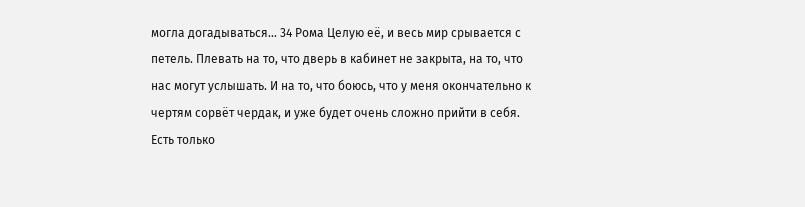могла догадываться... 34 Рома Целую её, и весь мир срывается с петель. Плевать на то, что дверь в кабинет не закрыта, на то, что нас могут услышать. И на то, что боюсь, что у меня окончательно к чертям сорвёт чердак, и уже будет очень сложно прийти в себя. Есть только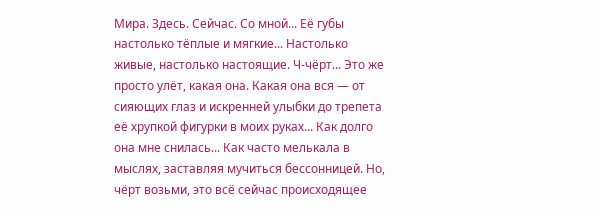Мира. Здесь. Сейчас. Со мной... Её губы настолько тёплые и мягкие... Настолько живые, настолько настоящие. Ч-чёрт... Это же просто улёт, какая она. Какая она вся — от сияющих глаз и искренней улыбки до трепета её хрупкой фигурки в моих руках... Как долго она мне снилась... Как часто мелькала в мыслях, заставляя мучиться бессонницей. Но, чёрт возьми, это всё сейчас происходящее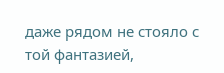даже рядом не стояло с той фантазией,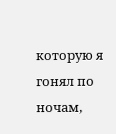которую я гонял по ночам,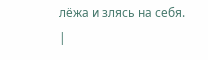лёжа и злясь на себя. |